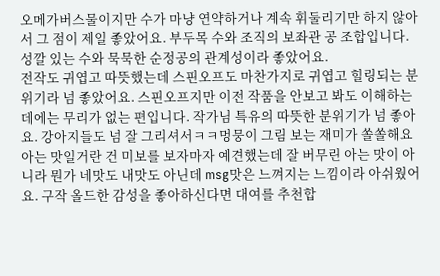오메가버스물이지만 수가 마냥 연약하거나 계속 휘둘리기만 하지 않아서 그 점이 제일 좋았어요. 부두목 수와 조직의 보좌관 공 조합입니다. 성깔 있는 수와 묵묵한 순정공의 관계성이라 좋았어요.
전작도 귀엽고 따뜻했는데 스핀오프도 마찬가지로 귀엽고 힐링되는 분위기라 넘 좋았어요. 스핀오프지만 이전 작품을 안보고 봐도 이해하는데에는 무리가 없는 편입니다. 작가님 특유의 따뜻한 분위기가 넘 좋아요. 강아지들도 넘 잘 그리셔서ㅋㅋ멍뭉이 그림 보는 재미가 쏠쏠해요
아는 맛일거란 건 미보를 보자마자 예견했는데 잘 버무린 아는 맛이 아니라 뭔가 네맛도 내맛도 아닌데 msg맛은 느껴지는 느낌이라 아쉬웠어요. 구작 올드한 감성을 좋아하신다면 대여를 추천합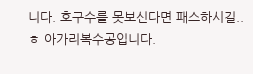니다. 호구수를 못보신다면 패스하시길..ㅎ 아가리복수공입니다.